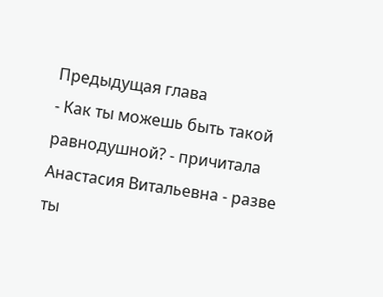Предыдущая глава
- Как ты можешь быть такой равнодушной? - причитала Анастасия Витальевна - разве ты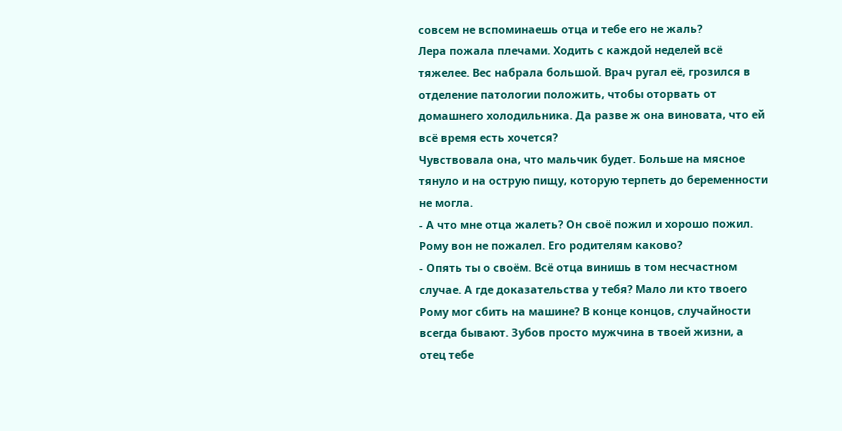совсем не вспоминаешь отца и тебе его не жаль?
Лера пожала плечами. Ходить с каждой неделей всё тяжелее. Вес набрала большой. Врач ругал её, грозился в отделение патологии положить, чтобы оторвать от домашнего холодильника. Да разве ж она виновата, что ей всё время есть хочется?
Чувствовала она, что мальчик будет. Больше на мясное тянуло и на острую пищу, которую терпеть до беременности не могла.
- А что мне отца жалеть? Он своё пожил и хорошо пожил. Рому вон не пожалел. Его родителям каково?
- Опять ты о своём. Всё отца винишь в том несчастном случае. А где доказательства у тебя? Мало ли кто твоего Рому мог сбить на машине? В конце концов, случайности всегда бывают. Зубов просто мужчина в твоей жизни, а отец тебе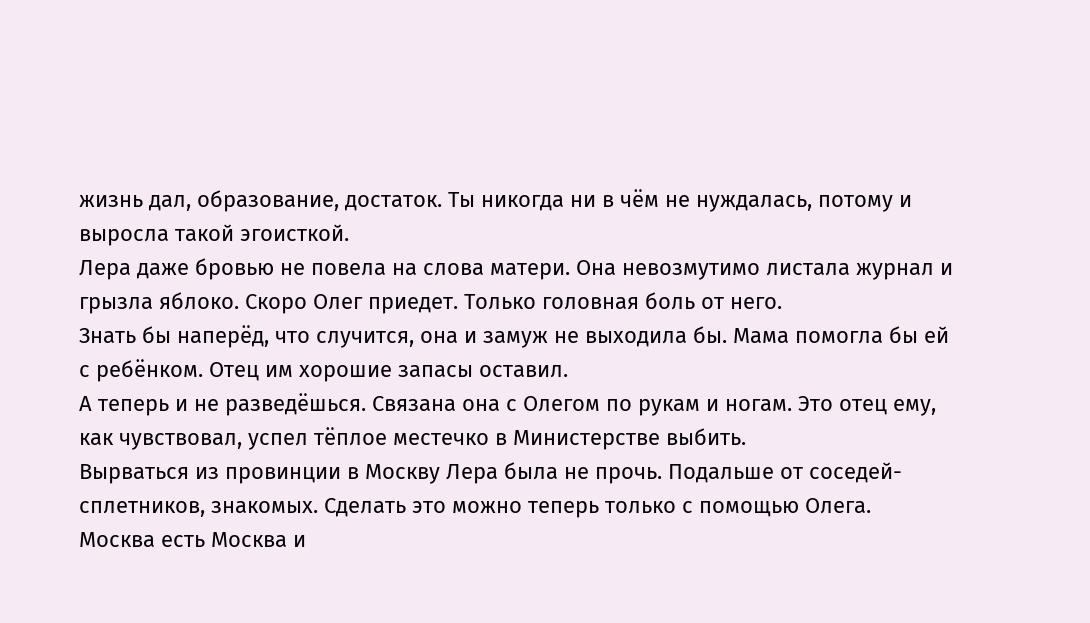жизнь дал, образование, достаток. Ты никогда ни в чём не нуждалась, потому и выросла такой эгоисткой.
Лера даже бровью не повела на слова матери. Она невозмутимо листала журнал и грызла яблоко. Скоро Олег приедет. Только головная боль от него.
Знать бы наперёд, что случится, она и замуж не выходила бы. Мама помогла бы ей с ребёнком. Отец им хорошие запасы оставил.
А теперь и не разведёшься. Связана она с Олегом по рукам и ногам. Это отец ему, как чувствовал, успел тёплое местечко в Министерстве выбить.
Вырваться из провинции в Москву Лера была не прочь. Подальше от соседей-сплетников, знакомых. Сделать это можно теперь только с помощью Олега.
Москва есть Москва и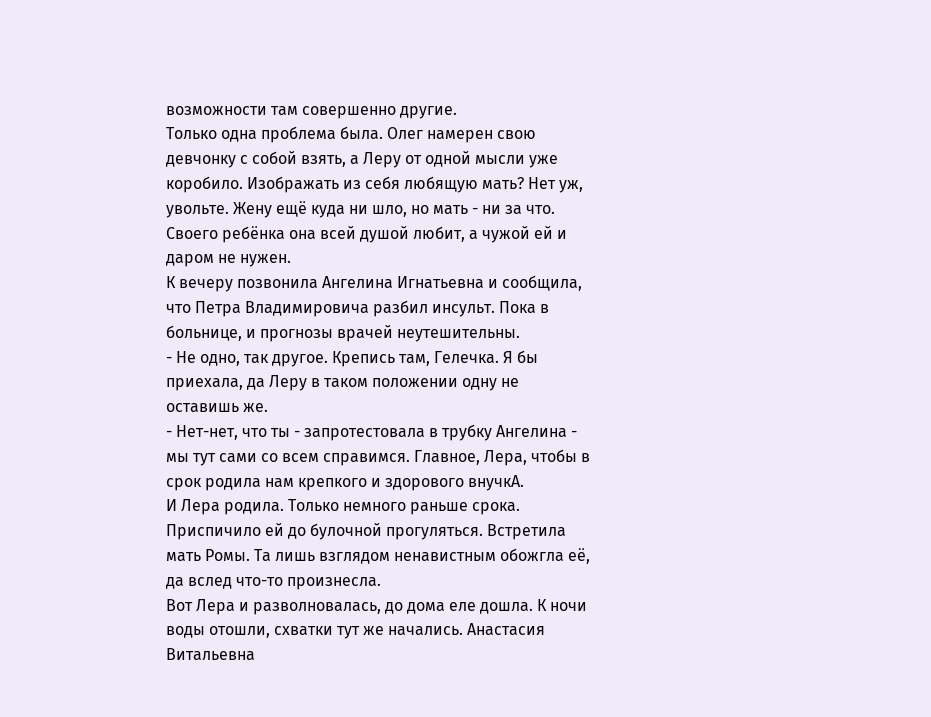возможности там совершенно другие.
Только одна проблема была. Олег намерен свою девчонку с собой взять, а Леру от одной мысли уже коробило. Изображать из себя любящую мать? Нет уж, увольте. Жену ещё куда ни шло, но мать - ни за что.
Своего ребёнка она всей душой любит, а чужой ей и даром не нужен.
К вечеру позвонила Ангелина Игнатьевна и сообщила, что Петра Владимировича разбил инсульт. Пока в больнице, и прогнозы врачей неутешительны.
- Не одно, так другое. Крепись там, Гелечка. Я бы приехала, да Леру в таком положении одну не оставишь же.
- Нет-нет, что ты - запротестовала в трубку Ангелина - мы тут сами со всем справимся. Главное, Лера, чтобы в срок родила нам крепкого и здорового внучкА.
И Лера родила. Только немного раньше срока. Приспичило ей до булочной прогуляться. Встретила мать Ромы. Та лишь взглядом ненавистным обожгла её, да вслед что-то произнесла.
Вот Лера и разволновалась, до дома еле дошла. К ночи воды отошли, схватки тут же начались. Анастасия Витальевна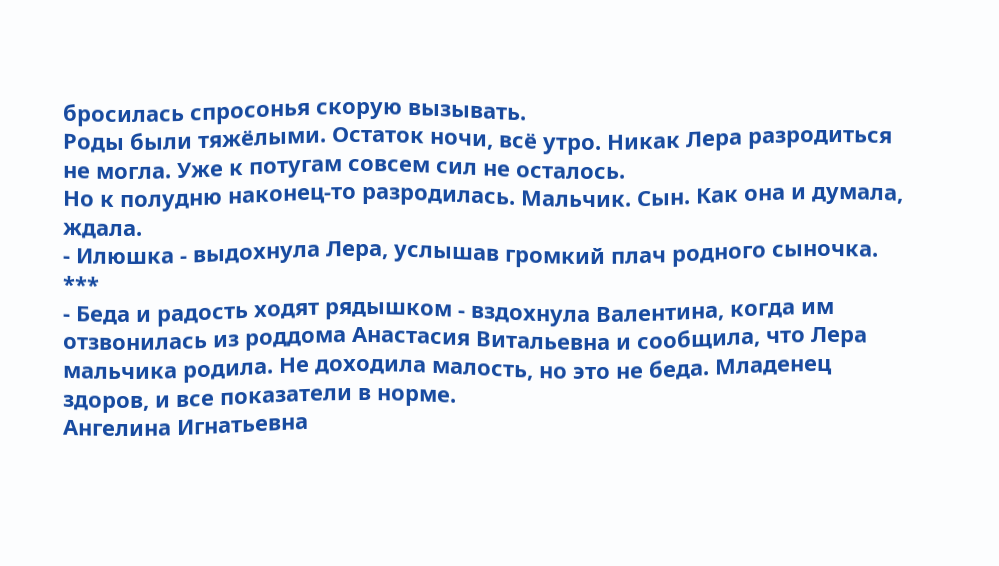бросилась спросонья скорую вызывать.
Роды были тяжёлыми. Остаток ночи, всё утро. Никак Лера разродиться не могла. Уже к потугам совсем сил не осталось.
Но к полудню наконец-то разродилась. Мальчик. Сын. Как она и думала, ждала.
- Илюшка - выдохнула Лера, услышав громкий плач родного сыночка.
***
- Беда и радость ходят рядышком - вздохнула Валентина, когда им отзвонилась из роддома Анастасия Витальевна и сообщила, что Лера мальчика родила. Не доходила малость, но это не беда. Младенец здоров, и все показатели в норме.
Ангелина Игнатьевна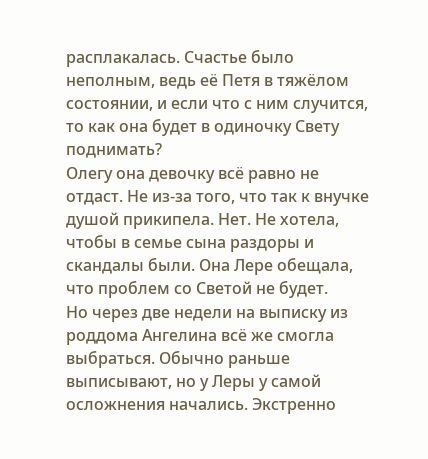расплакалась. Счастье было неполным, ведь её Петя в тяжёлом состоянии, и если что с ним случится, то как она будет в одиночку Свету поднимать?
Олегу она девочку всё равно не отдаст. Не из-за того, что так к внучке душой прикипела. Нет. Не хотела, чтобы в семье сына раздоры и скандалы были. Она Лере обещала, что проблем со Светой не будет.
Но через две недели на выписку из роддома Ангелина всё же смогла выбраться. Обычно раньше выписывают, но у Леры у самой осложнения начались. Экстренно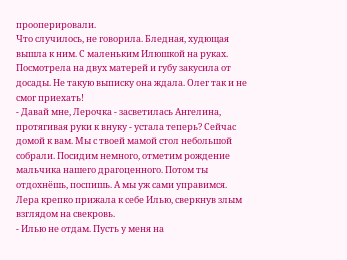прооперировали.
Что случилось, не говорила. Бледная, худющая вышла к ним. С маленьким Илюшкой на руках.
Посмотрела на двух матерей и губу закусила от досады. Не такую выписку она ждала. Олег так и не смог приехать!
- Давай мне, Лерочка - засветилась Ангелина, протягивая руки к внуку - устала теперь? Сейчас домой к вам. Мы с твоей мамой стол небольшой собрали. Посидим немного, отметим рождение мальчика нашего драгоценного. Потом ты отдохнёшь, поспишь. А мы уж сами управимся.
Лера крепко прижала к себе Илью, сверкнув злым взглядом на свекровь.
- Илью не отдам. Пусть у меня на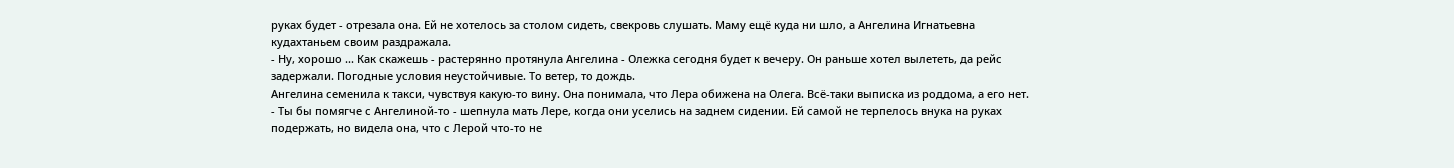руках будет - отрезала она. Ей не хотелось за столом сидеть, свекровь слушать. Маму ещё куда ни шло, а Ангелина Игнатьевна кудахтаньем своим раздражала.
- Ну, хорошо ... Как скажешь - растерянно протянула Ангелина - Олежка сегодня будет к вечеру. Он раньше хотел вылететь, да рейс задержали. Погодные условия неустойчивые. То ветер, то дождь.
Ангелина семенила к такси, чувствуя какую-то вину. Она понимала, что Лера обижена на Олега. Всё-таки выписка из роддома, а его нет.
- Ты бы помягче с Ангелиной-то - шепнула мать Лере, когда они уселись на заднем сидении. Ей самой не терпелось внука на руках подержать, но видела она, что с Лерой что-то не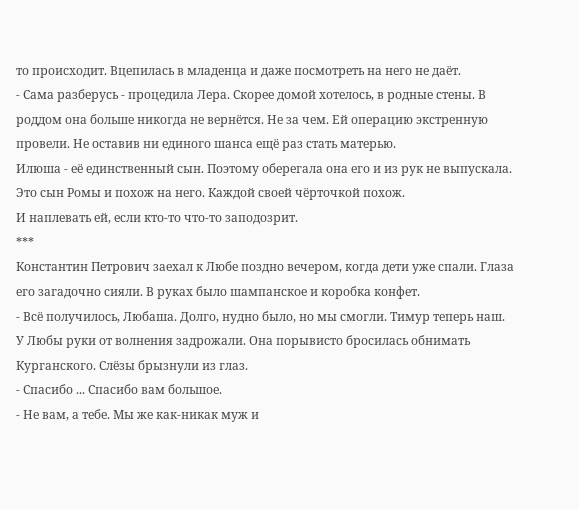то происходит. Вцепилась в младенца и даже посмотреть на него не даёт.
- Сама разберусь - процедила Лера. Скорее домой хотелось, в родные стены. В роддом она больше никогда не вернётся. Не за чем. Ей операцию экстренную провели. Не оставив ни единого шанса ещё раз стать матерью.
Илюша - её единственный сын. Поэтому оберегала она его и из рук не выпускала. Это сын Ромы и похож на него. Каждой своей чёрточкой похож.
И наплевать ей, если кто-то что-то заподозрит.
***
Константин Петрович заехал к Любе поздно вечером, когда дети уже спали. Глаза его загадочно сияли. В руках было шампанское и коробка конфет.
- Всё получилось, Любаша. Долго, нудно было, но мы смогли. Тимур теперь наш.
У Любы руки от волнения задрожали. Она порывисто бросилась обнимать Курганского. Слёзы брызнули из глаз.
- Спасибо ... Спасибо вам большое.
- Не вам, а тебе. Мы же как-никак муж и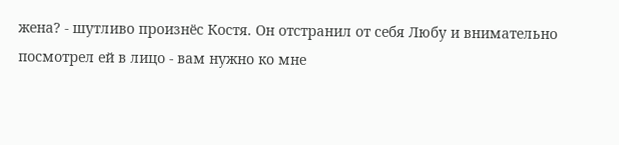жена? - шутливо произнёс Костя. Он отстранил от себя Любу и внимательно посмотрел ей в лицо - вам нужно ко мне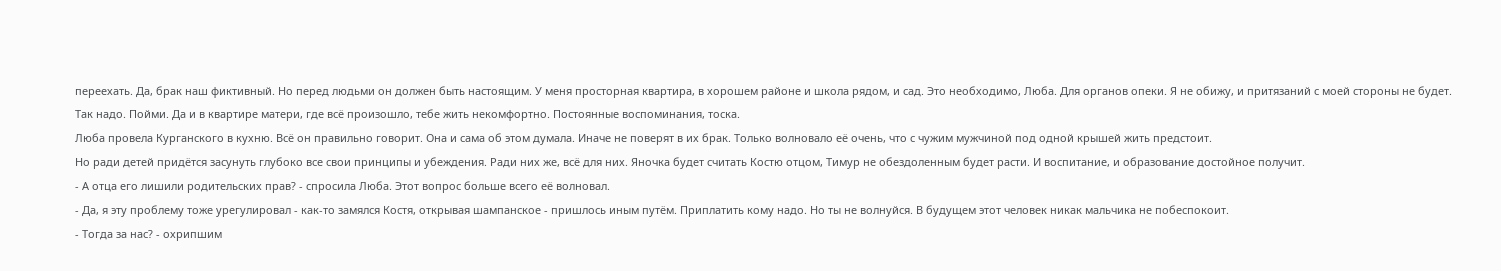переехать. Да, брак наш фиктивный. Но перед людьми он должен быть настоящим. У меня просторная квартира, в хорошем районе и школа рядом, и сад. Это необходимо, Люба. Для органов опеки. Я не обижу, и притязаний с моей стороны не будет. Так надо. Пойми. Да и в квартире матери, где всё произошло, тебе жить некомфортно. Постоянные воспоминания, тоска.
Люба провела Курганского в кухню. Всё он правильно говорит. Она и сама об этом думала. Иначе не поверят в их брак. Только волновало её очень, что с чужим мужчиной под одной крышей жить предстоит.
Но ради детей придётся засунуть глубоко все свои принципы и убеждения. Ради них же, всё для них. Яночка будет считать Костю отцом, Тимур не обездоленным будет расти. И воспитание, и образование достойное получит.
- А отца его лишили родительских прав? - спросила Люба. Этот вопрос больше всего её волновал.
- Да, я эту проблему тоже урегулировал - как-то замялся Костя, открывая шампанское - пришлось иным путём. Приплатить кому надо. Но ты не волнуйся. В будущем этот человек никак мальчика не побеспокоит.
- Тогда за нас? - охрипшим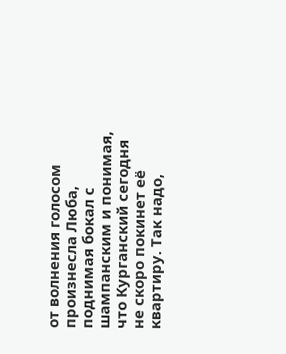от волнения голосом произнесла Люба, поднимая бокал с шампанским и понимая, что Курганский сегодня не скоро покинет её квартиру. Так надо,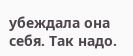убеждала она себя. Так надо.